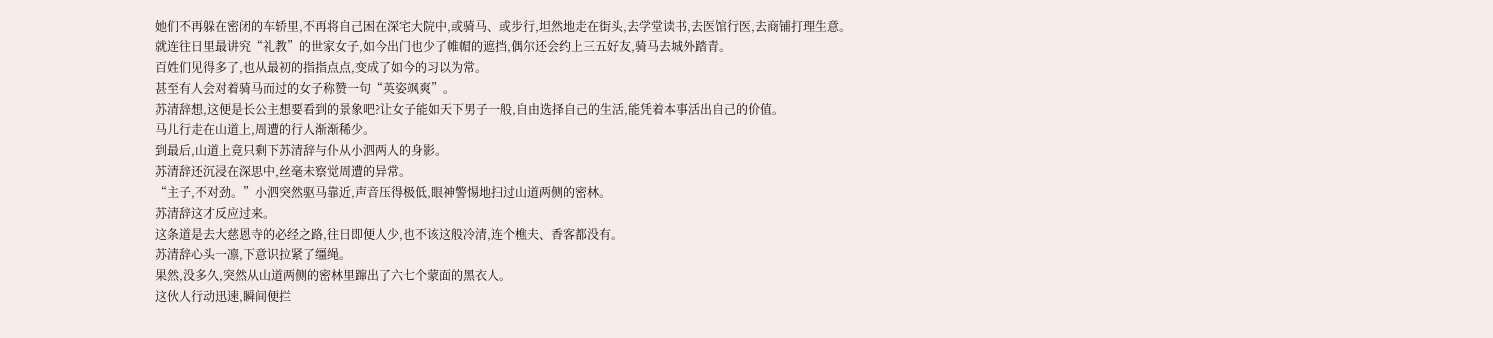她们不再躲在密闭的车轿里,不再将自己困在深宅大院中,或骑马、或步行,坦然地走在街头,去学堂读书,去医馆行医,去商铺打理生意。
就连往日里最讲究“礼教”的世家女子,如今出门也少了帷帽的遮挡,偶尔还会约上三五好友,骑马去城外踏青。
百姓们见得多了,也从最初的指指点点,变成了如今的习以为常。
甚至有人会对着骑马而过的女子称赞一句“英姿飒爽”。
苏清辞想,这便是长公主想要看到的景象吧?让女子能如天下男子一般,自由选择自己的生活,能凭着本事活出自己的价值。
马儿行走在山道上,周遭的行人渐渐稀少。
到最后,山道上竟只剩下苏清辞与仆从小泗两人的身影。
苏清辞还沉浸在深思中,丝毫未察觉周遭的异常。
“主子,不对劲。”小泗突然驱马靠近,声音压得极低,眼神警惕地扫过山道两侧的密林。
苏清辞这才反应过来。
这条道是去大慈恩寺的必经之路,往日即便人少,也不该这般冷清,连个樵夫、香客都没有。
苏清辞心头一凛,下意识拉紧了缰绳。
果然,没多久,突然从山道两侧的密林里蹿出了六七个蒙面的黑衣人。
这伙人行动迅速,瞬间便拦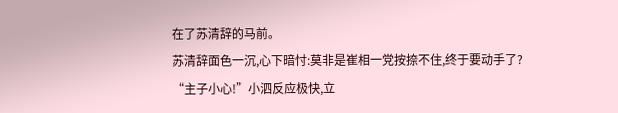在了苏清辞的马前。
苏清辞面色一沉,心下暗忖:莫非是崔相一党按捺不住,终于要动手了?
“主子小心!”小泗反应极快,立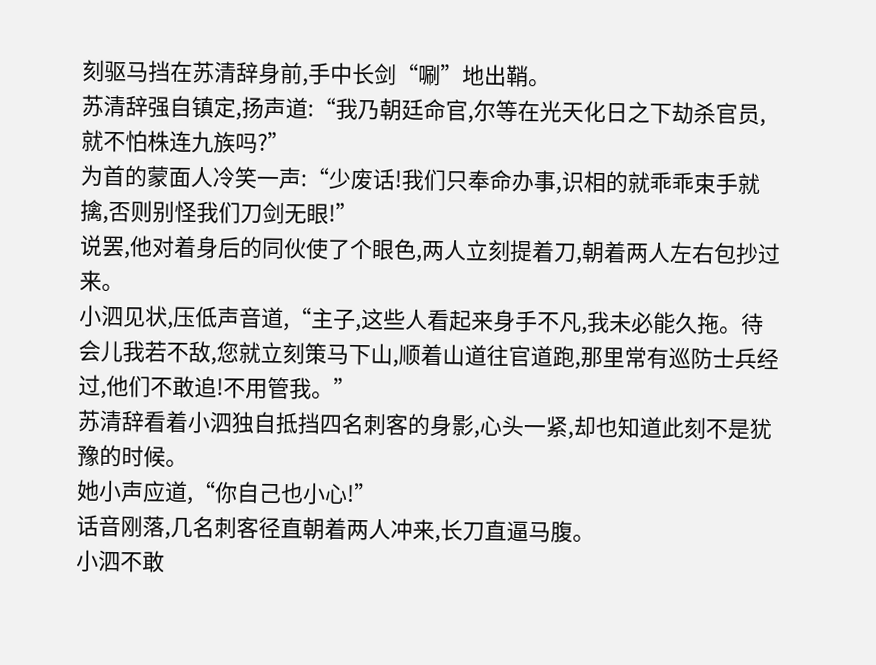刻驱马挡在苏清辞身前,手中长剑“唰”地出鞘。
苏清辞强自镇定,扬声道:“我乃朝廷命官,尔等在光天化日之下劫杀官员,就不怕株连九族吗?”
为首的蒙面人冷笑一声:“少废话!我们只奉命办事,识相的就乖乖束手就擒,否则别怪我们刀剑无眼!”
说罢,他对着身后的同伙使了个眼色,两人立刻提着刀,朝着两人左右包抄过来。
小泗见状,压低声音道,“主子,这些人看起来身手不凡,我未必能久拖。待会儿我若不敌,您就立刻策马下山,顺着山道往官道跑,那里常有巡防士兵经过,他们不敢追!不用管我。”
苏清辞看着小泗独自抵挡四名刺客的身影,心头一紧,却也知道此刻不是犹豫的时候。
她小声应道,“你自己也小心!”
话音刚落,几名刺客径直朝着两人冲来,长刀直逼马腹。
小泗不敢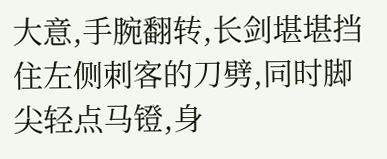大意,手腕翻转,长剑堪堪挡住左侧刺客的刀劈,同时脚尖轻点马镫,身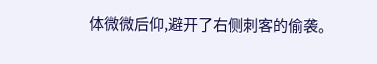体微微后仰,避开了右侧刺客的偷袭。